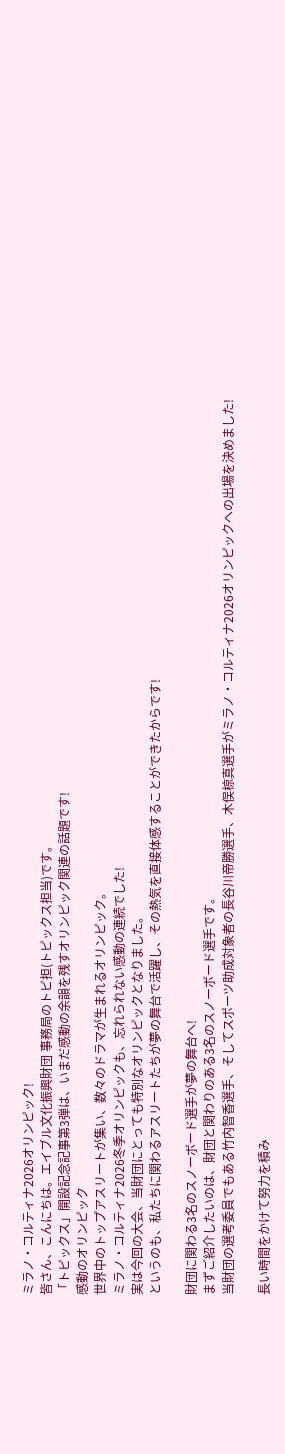ミラノ・コルティナ2026オリンピック!
皆さん、こんにちは。エイブル文化振興財団 事務局のトピ担(トピックス担当)です。
「トピックス」開設記念記事第3弾は、いまだ感動の余韻を残すオリンピック関連の話題です!
感動のオリンピック
世界中のトップアスリートが集い、数々のドラマが生まれるオリンピック。
ミラノ・コルティナ2026冬季オリンピックも、忘れられない感動の連続でした!
実は今回の大会、当財団にとっても特別なオリンピックとなりました。
というのも、私たちに関わるアスリートたちが夢の舞台で活躍し、その熱気を直接体感することができたからです!

財団に関わる3名のスノーボード選手が夢の舞台へ!
まずご紹介したいのは、財団と関わりのある3名のスノーボード選手です。
当財団の選考委員でもある竹内智香選手、そしてスポーツ助成対象者の長谷川帝勝選手、木俣椋真選手がミラノ・コルティナ2026オリンピックへの出場を決めました!

長い時間をかけて努力を積み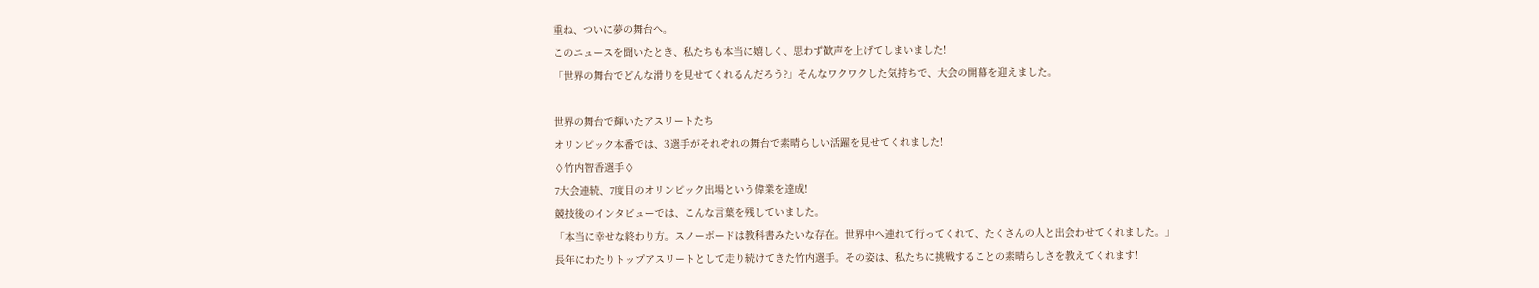重ね、ついに夢の舞台へ。
このニュースを聞いたとき、私たちも本当に嬉しく、思わず歓声を上げてしまいました!
「世界の舞台でどんな滑りを見せてくれるんだろう?」そんなワクワクした気持ちで、大会の開幕を迎えました。

世界の舞台で輝いたアスリートたち
オリンピック本番では、3選手がそれぞれの舞台で素晴らしい活躍を見せてくれました!
◊竹内智香選手◊
7大会連続、7度目のオリンピック出場という偉業を達成!
競技後のインタビューでは、こんな言葉を残していました。
「本当に幸せな終わり方。スノーボードは教科書みたいな存在。世界中へ連れて行ってくれて、たくさんの人と出会わせてくれました。」
長年にわたりトップアスリートとして走り続けてきた竹内選手。その姿は、私たちに挑戦することの素晴らしさを教えてくれます!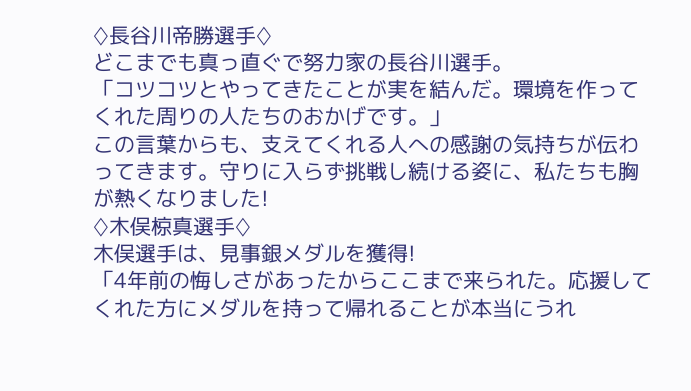◊長谷川帝勝選手◊
どこまでも真っ直ぐで努力家の長谷川選手。
「コツコツとやってきたことが実を結んだ。環境を作ってくれた周りの人たちのおかげです。」
この言葉からも、支えてくれる人への感謝の気持ちが伝わってきます。守りに入らず挑戦し続ける姿に、私たちも胸が熱くなりました!
◊木俣椋真選手◊
木俣選手は、見事銀メダルを獲得!
「4年前の悔しさがあったからここまで来られた。応援してくれた方にメダルを持って帰れることが本当にうれ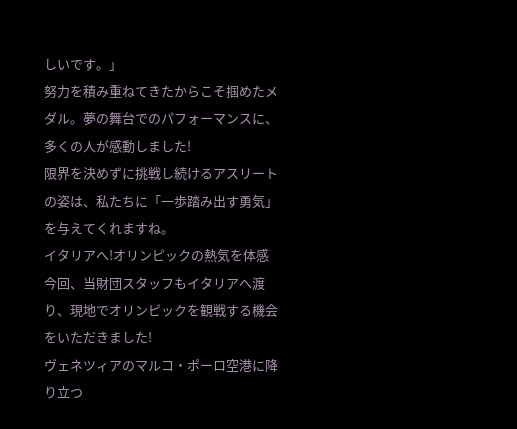しいです。」
努力を積み重ねてきたからこそ掴めたメダル。夢の舞台でのパフォーマンスに、多くの人が感動しました!
限界を決めずに挑戦し続けるアスリートの姿は、私たちに「一歩踏み出す勇気」を与えてくれますね。
イタリアへ!オリンピックの熱気を体感
今回、当財団スタッフもイタリアへ渡り、現地でオリンピックを観戦する機会をいただきました!
ヴェネツィアのマルコ・ポーロ空港に降り立つ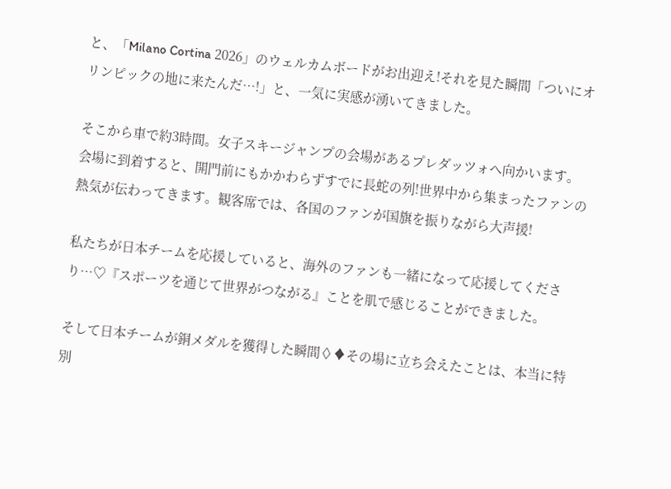と、「Milano Cortina 2026」のウェルカムボードがお出迎え!それを見た瞬間「ついにオリンピックの地に来たんだ…!」と、一気に実感が湧いてきました。

そこから車で約3時間。女子スキージャンプの会場があるプレダッツォへ向かいます。
会場に到着すると、開門前にもかかわらずすでに長蛇の列!世界中から集まったファンの熱気が伝わってきます。観客席では、各国のファンが国旗を振りながら大声援!

私たちが日本チームを応援していると、海外のファンも一緒になって応援してくださり…♡『スポーツを通じて世界がつながる』ことを肌で感じることができました。

そして日本チームが銅メダルを獲得した瞬間◊♦その場に立ち会えたことは、本当に特別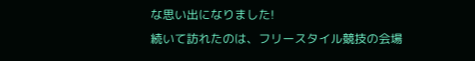な思い出になりました!
続いて訪れたのは、フリースタイル競技の会場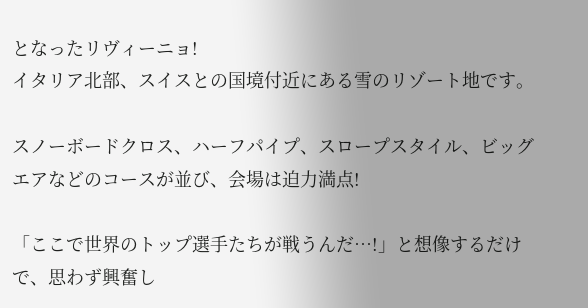となったリヴィーニョ!
イタリア北部、スイスとの国境付近にある雪のリゾート地です。

スノーボードクロス、ハーフパイプ、スロープスタイル、ビッグエアなどのコースが並び、会場は迫力満点!

「ここで世界のトップ選手たちが戦うんだ…!」と想像するだけで、思わず興奮し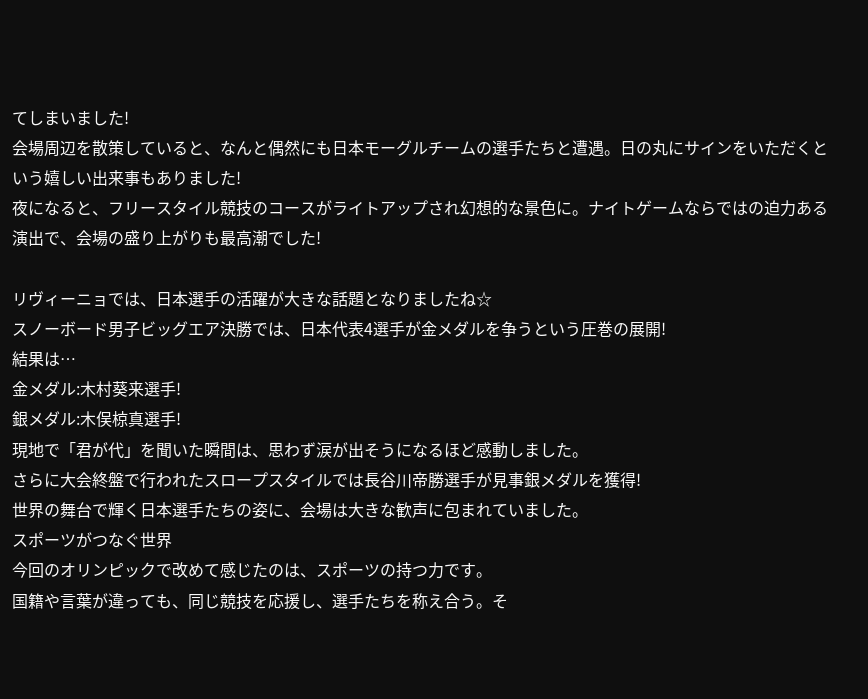てしまいました!
会場周辺を散策していると、なんと偶然にも日本モーグルチームの選手たちと遭遇。日の丸にサインをいただくという嬉しい出来事もありました!
夜になると、フリースタイル競技のコースがライトアップされ幻想的な景色に。ナイトゲームならではの迫力ある演出で、会場の盛り上がりも最高潮でした!

リヴィーニョでは、日本選手の活躍が大きな話題となりましたね☆
スノーボード男子ビッグエア決勝では、日本代表4選手が金メダルを争うという圧巻の展開!
結果は…
金メダル:木村葵来選手!
銀メダル:木俣椋真選手!
現地で「君が代」を聞いた瞬間は、思わず涙が出そうになるほど感動しました。
さらに大会終盤で行われたスロープスタイルでは長谷川帝勝選手が見事銀メダルを獲得!
世界の舞台で輝く日本選手たちの姿に、会場は大きな歓声に包まれていました。
スポーツがつなぐ世界
今回のオリンピックで改めて感じたのは、スポーツの持つ力です。
国籍や言葉が違っても、同じ競技を応援し、選手たちを称え合う。そ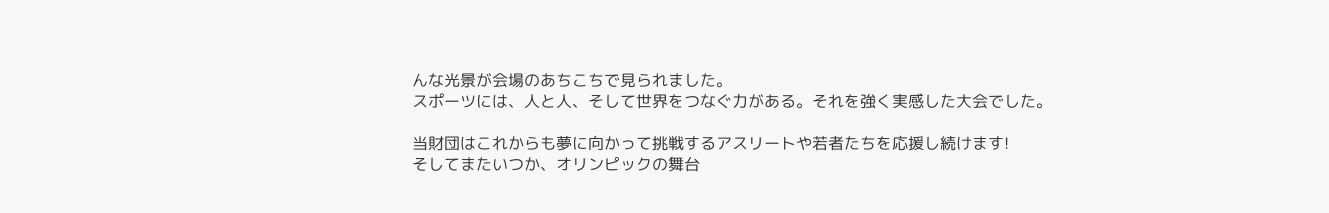んな光景が会場のあちこちで見られました。
スポーツには、人と人、そして世界をつなぐ力がある。それを強く実感した大会でした。

当財団はこれからも夢に向かって挑戦するアスリートや若者たちを応援し続けます!
そしてまたいつか、オリンピックの舞台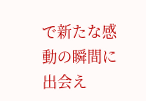で新たな感動の瞬間に出会え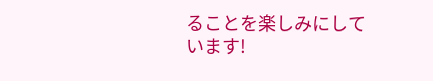ることを楽しみにしています!